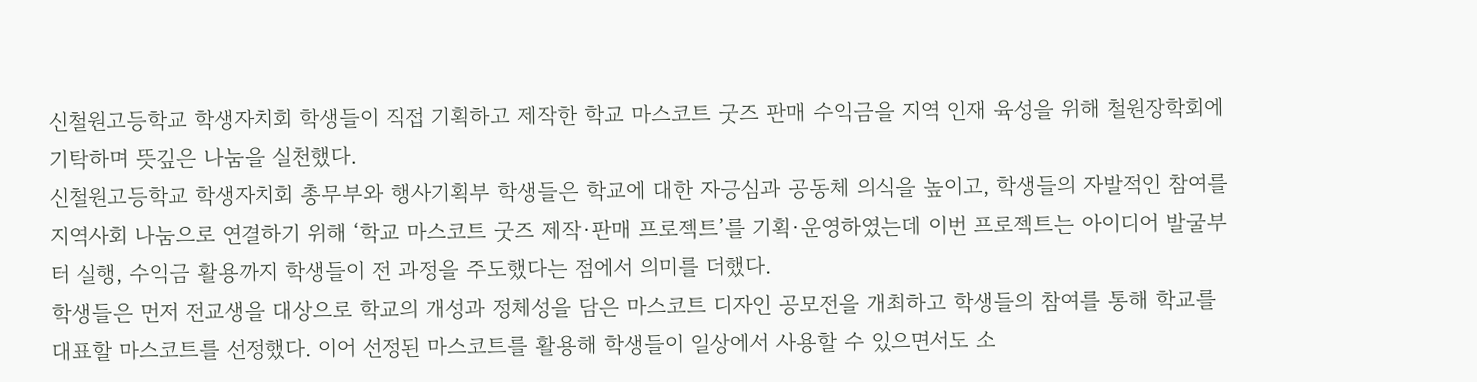신철원고등학교 학생자치회 학생들이 직접 기획하고 제작한 학교 마스코트 굿즈 판매 수익금을 지역 인재 육성을 위해 철원장학회에 기탁하며 뜻깊은 나눔을 실천했다.
신철원고등학교 학생자치회 총무부와 행사기획부 학생들은 학교에 대한 자긍심과 공동체 의식을 높이고, 학생들의 자발적인 참여를 지역사회 나눔으로 연결하기 위해 ‘학교 마스코트 굿즈 제작·판매 프로젝트’를 기획·운영하였는데 이번 프로젝트는 아이디어 발굴부터 실행, 수익금 활용까지 학생들이 전 과정을 주도했다는 점에서 의미를 더했다.
학생들은 먼저 전교생을 대상으로 학교의 개성과 정체성을 담은 마스코트 디자인 공모전을 개최하고 학생들의 참여를 통해 학교를 대표할 마스코트를 선정했다. 이어 선정된 마스코트를 활용해 학생들이 일상에서 사용할 수 있으면서도 소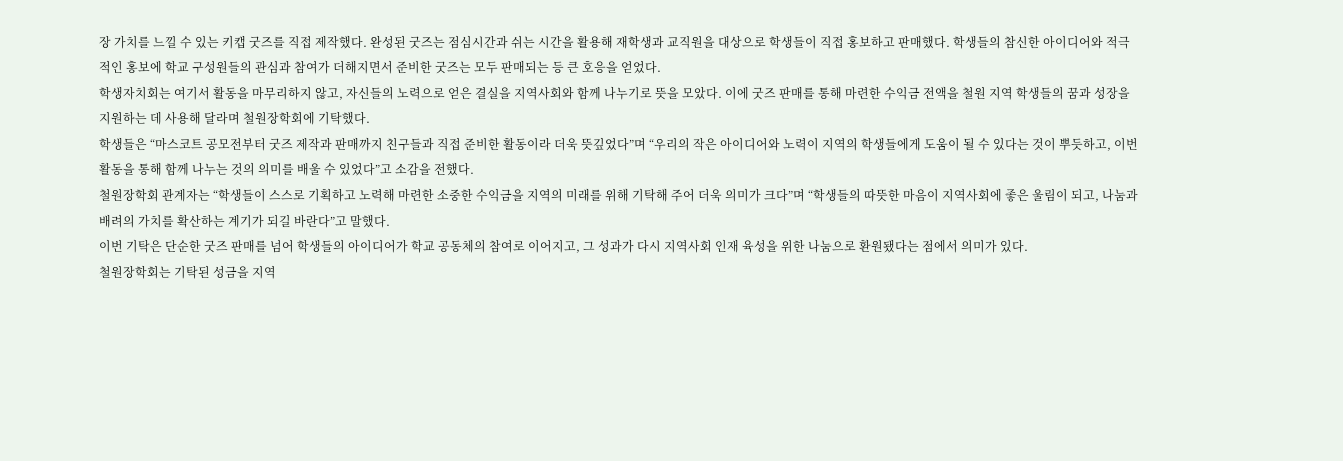장 가치를 느낄 수 있는 키캡 굿즈를 직접 제작했다. 완성된 굿즈는 점심시간과 쉬는 시간을 활용해 재학생과 교직원을 대상으로 학생들이 직접 홍보하고 판매했다. 학생들의 참신한 아이디어와 적극적인 홍보에 학교 구성원들의 관심과 참여가 더해지면서 준비한 굿즈는 모두 판매되는 등 큰 호응을 얻었다.
학생자치회는 여기서 활동을 마무리하지 않고, 자신들의 노력으로 얻은 결실을 지역사회와 함께 나누기로 뜻을 모았다. 이에 굿즈 판매를 통해 마련한 수익금 전액을 철원 지역 학생들의 꿈과 성장을 지원하는 데 사용해 달라며 철원장학회에 기탁했다.
학생들은 “마스코트 공모전부터 굿즈 제작과 판매까지 친구들과 직접 준비한 활동이라 더욱 뜻깊었다”며 “우리의 작은 아이디어와 노력이 지역의 학생들에게 도움이 될 수 있다는 것이 뿌듯하고, 이번 활동을 통해 함께 나누는 것의 의미를 배울 수 있었다”고 소감을 전했다.
철원장학회 관계자는 “학생들이 스스로 기획하고 노력해 마련한 소중한 수익금을 지역의 미래를 위해 기탁해 주어 더욱 의미가 크다”며 “학생들의 따뜻한 마음이 지역사회에 좋은 울림이 되고, 나눔과 배려의 가치를 확산하는 계기가 되길 바란다”고 말했다.
이번 기탁은 단순한 굿즈 판매를 넘어 학생들의 아이디어가 학교 공동체의 참여로 이어지고, 그 성과가 다시 지역사회 인재 육성을 위한 나눔으로 환원됐다는 점에서 의미가 있다.
철원장학회는 기탁된 성금을 지역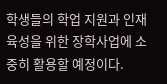학생들의 학업 지원과 인재 육성을 위한 장학사업에 소중히 활용할 예정이다.